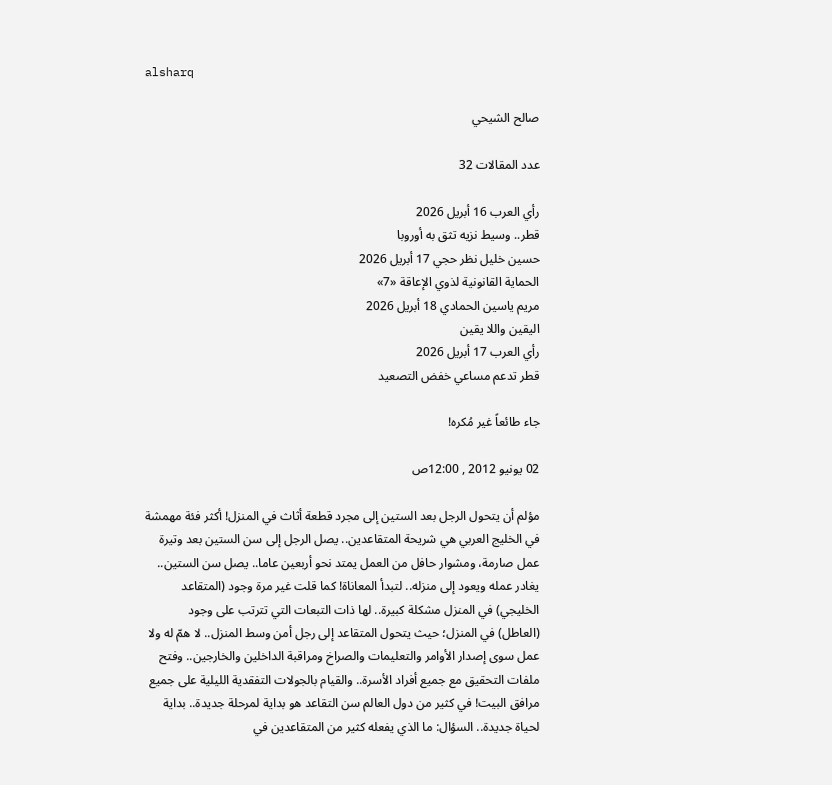alsharq

صالح الشيحي

عدد المقالات 32

رأي العرب 16 أبريل 2026
قطر.. وسيط نزيه تثق به أوروبا
حسين خليل نظر حجي 17 أبريل 2026
الحماية القانونية لذوي الإعاقة «7»
مريم ياسين الحمادي 18 أبريل 2026
اليقين واللا يقين
رأي العرب 17 أبريل 2026
قطر تدعم مساعي خفض التصعيد

جاء طائعاً غير مُكره!

02 يونيو 2012 , 12:00ص

مؤلم أن يتحول الرجل بعد الستين إلى مجرد قطعة أثاث في المنزل! أكثر فئة مهمشة في الخليج العربي هي شريحة المتقاعدين.. يصل الرجل إلى سن الستين بعد وتيرة عمل صارمة، ومشوار حافل من العمل يمتد نحو أربعين عاما.. يصل سن الستين.. يغادر عمله ويعود إلى منزله.. لتبدأ المعاناة! كما قلت غير مرة وجود (المتقاعد الخليجي) في المنزل مشكلة كبيرة.. لها ذات التبعات التي تترتب على وجود (العاطل) في المنزل؛ حيث يتحول المتقاعد إلى رجل أمن وسط المنزل.. لا همّ له ولا عمل سوى إصدار الأوامر والتعليمات والصراخ ومراقبة الداخلين والخارجين.. وفتح ملفات التحقيق مع جميع أفراد الأسرة.. والقيام بالجولات التفقدية الليلية على جميع مرافق البيت! في كثير من دول العالم سن التقاعد هو بداية لمرحلة جديدة.. بداية لحياة جديدة.. السؤال: ما الذي يفعله كثير من المتقاعدين في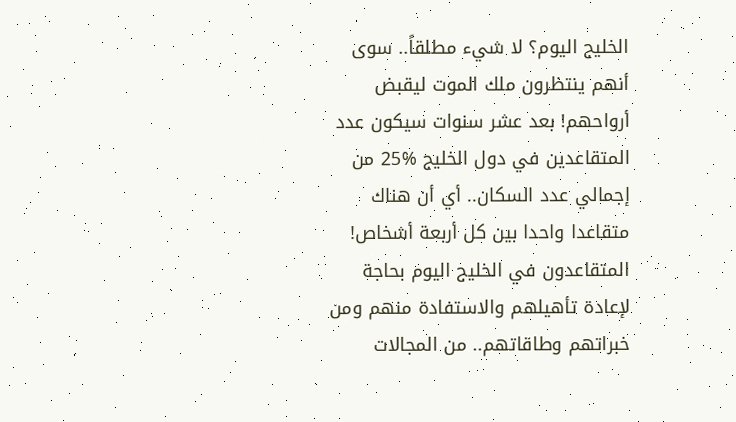الخليج اليوم؟ لا شيء مطلقاً.. سوى أنهم ينتظرون ملك الموت ليقبض أرواحهم! بعد عشر سنوات سيكون عدد المتقاعدين في دول الخليج %25 من إجمالي عدد السكان.. أي أن هناك متقاعدا واحدا بين كل أربعة أشخاص! المتقاعدون في الخليج اليوم بحاجة لإعادة تأهيلهم والاستفادة منهم ومن خبراتهم وطاقاتهم.. من المجالات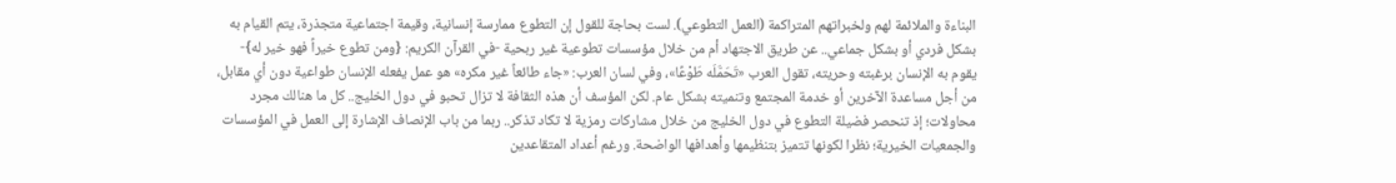البناءة والملائمة لهم ولخبراتهم المتراكمة (العمل التطوعي). لست بحاجة للقول إن التطوع ممارسة إنسانية، وقيمة اجتماعية متجذرة، يتم القيام به بشكل فردي أو بشكل جماعي.. عن طريق الاجتهاد أم من خلال مؤسسات تطوعية غير ربحية -في القرآن الكريم: {ومن تطوع خيراً فهو خير له}- يقوم به الإنسان برغبته وحريته، تقول العرب «تَحَمَّلَه طَوْعًا»، وفي لسان العرب: «جاء طائعاً غير مكره» هو عمل يفعله الإنسان طواعية دون أي مقابل، من أجل مساعدة الآخرين أو خدمة المجتمع وتنميته بشكل عام. لكن المؤسف أن هذه الثقافة لا تزال تحبو في دول الخليج.. كل ما هنالك مجرد محاولات؛ إذ تنحصر فضيلة التطوع في دول الخليج من خلال مشاركات رمزية لا تكاد تذكر.. ربما من باب الإنصاف الإشارة إلى العمل في المؤسسات والجمعيات الخيرية؛ نظرا لكونها تتميز بتنظيمها وأهدافها الواضحة. ورغم أعداد المتقاعدين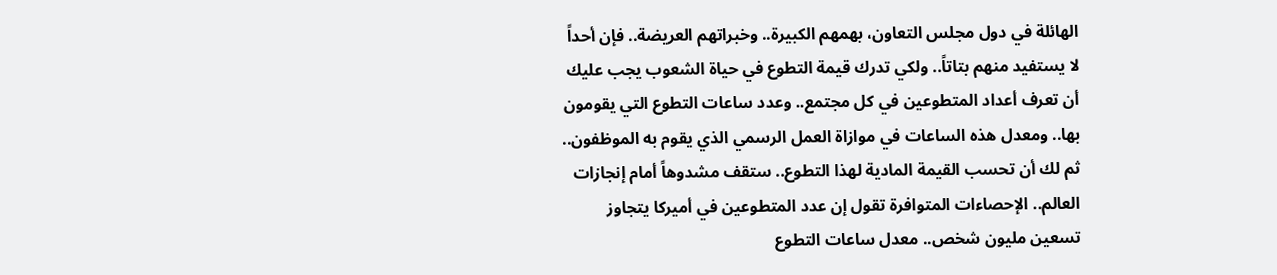الهائلة في دول مجلس التعاون، بهمهم الكبيرة.. وخبراتهم العريضة.. فإن أحداً لا يستفيد منهم بتاتاً.. ولكي تدرك قيمة التطوع في حياة الشعوب يجب عليك أن تعرف أعداد المتطوعين في كل مجتمع.. وعدد ساعات التطوع التي يقومون بها.. ومعدل هذه الساعات في موازاة العمل الرسمي الذي يقوم به الموظفون.. ثم لك أن تحسب القيمة المادية لهذا التطوع.. ستقف مشدوهاً أمام إنجازات العالم.. الإحصاءات المتوافرة تقول إن عدد المتطوعين في أميركا يتجاوز تسعين مليون شخص.. معدل ساعات التطوع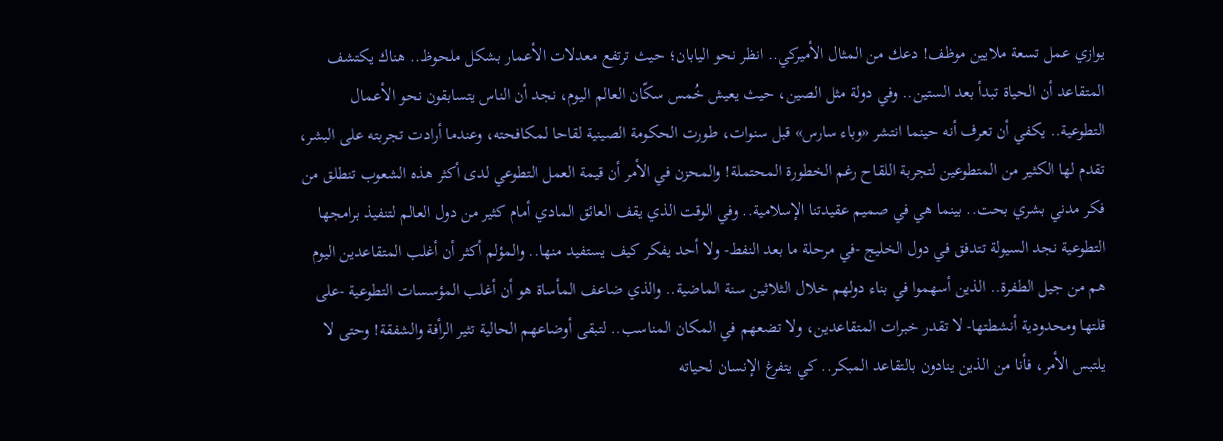يوازي عمل تسعة ملايين موظف! دعك من المثال الأميركي.. انظر نحو اليابان؛ حيث ترتفع معدلات الأعمار بشكل ملحوظ.. هناك يكتشف المتقاعد أن الحياة تبدأ بعد الستين.. وفي دولة مثل الصين، حيث يعيش خُمس سكّان العالم اليوم، نجد أن الناس يتسابقون نحو الأعمال التطوعية.. يكفي أن تعرف أنه حينما انتشر «وباء سارس» قبل سنوات، طورت الحكومة الصينية لقاحا لمكافحته، وعندما أرادت تجربته على البشر، تقدم لها الكثير من المتطوعين لتجربة اللقاح رغم الخطورة المحتملة! والمحزن في الأمر أن قيمة العمل التطوعي لدى أكثر هذه الشعوب تنطلق من فكر مدني بشري بحت.. بينما هي في صميم عقيدتنا الإسلامية.. وفي الوقت الذي يقف العائق المادي أمام كثير من دول العالم لتنفيذ برامجها التطوعية نجد السيولة تتدفق في دول الخليج -في مرحلة ما بعد النفط- ولا أحد يفكر كيف يستفيد منها.. والمؤلم أكثر أن أغلب المتقاعدين اليوم هم من جيل الطفرة.. الذين أسهموا في بناء دولهم خلال الثلاثين سنة الماضية.. والذي ضاعف المأساة هو أن أغلب المؤسسات التطوعية -على قلتها ومحدودية أنشطتها- لا تقدر خبرات المتقاعدين، ولا تضعهم في المكان المناسب.. لتبقى أوضاعهم الحالية تثير الرأفة والشفقة! وحتى لا يلتبس الأمر، فأنا من الذين ينادون بالتقاعد المبكر.. كي يتفرغ الإنسان لحياته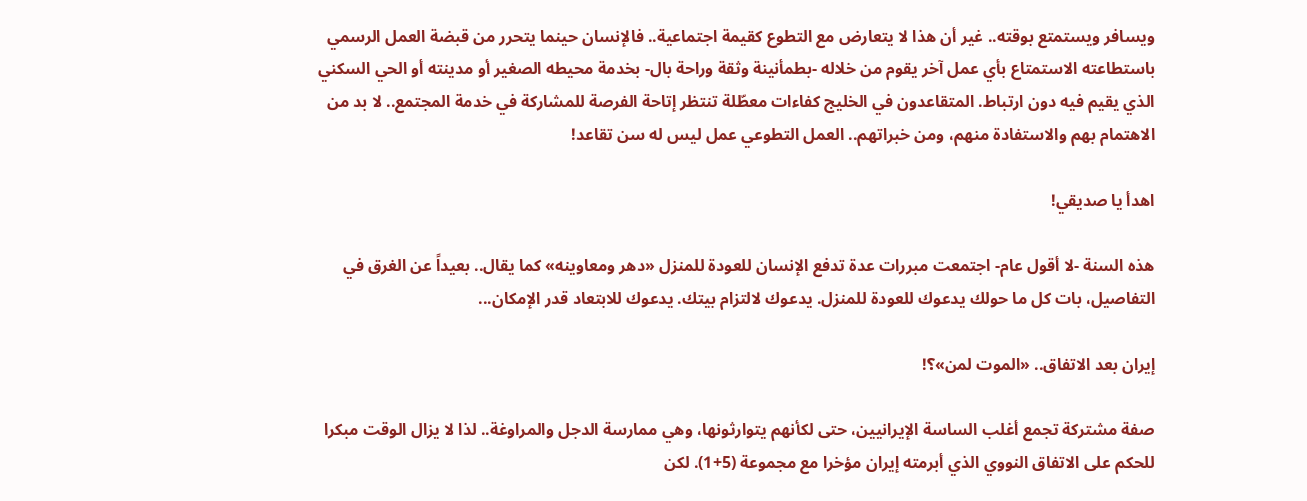ويسافر ويستمتع بوقته.. غير أن هذا لا يتعارض مع التطوع كقيمة اجتماعية.. فالإنسان حينما يتحرر من قبضة العمل الرسمي باستطاعته الاستمتاع بأي عمل آخر يقوم من خلاله -بطمأنينة وثقة وراحة بال- بخدمة محيطه الصغير أو مدينته أو الحي السكني الذي يقيم فيه دون ارتباط. المتقاعدون في الخليج كفاءات معطّلة تنتظر إتاحة الفرصة للمشاركة في خدمة المجتمع.. لا بد من الاهتمام بهم والاستفادة منهم، ومن خبراتهم.. العمل التطوعي عمل ليس له سن تقاعد!

اهدأ يا صديقي!

هذه السنة -لا أقول عام- اجتمعت مبررات عدة تدفع الإنسان للعودة للمنزل «دهر ومعاوينه» كما يقال.. بعيداً عن الغرق في التفاصيل، بات كل ما حولك يدعوك للعودة للمنزل. يدعوك لالتزام بيتك. يدعوك للابتعاد قدر الإمكان...

إيران بعد الاتفاق.. «الموت لمن»؟!

صفة مشتركة تجمع أغلب الساسة الإيرانيين، حتى لكأنهم يتوارثونها، وهي ممارسة الدجل والمراوغة.. لذا لا يزال الوقت مبكرا للحكم على الاتفاق النووي الذي أبرمته إيران مؤخرا مع مجموعة (5+1). لكن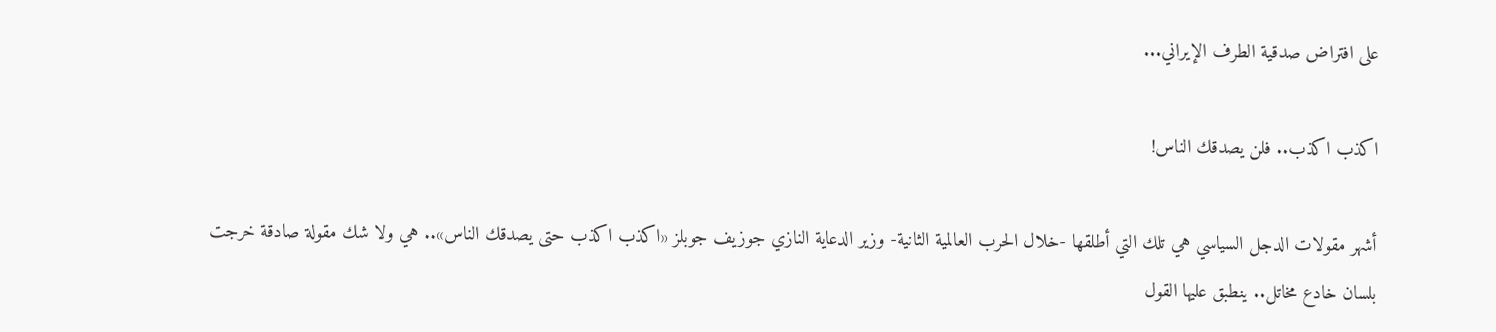على افتراض صدقية الطرف الإيراني...

اكذب اكذب.. فلن يصدقك الناس!

أشهر مقولات الدجل السياسي هي تلك التي أطلقها -خلال الحرب العالمية الثانية- وزير الدعاية النازي جوزيف جوبلز «اكذب اكذب حتى يصدقك الناس».. هي ولا شك مقولة صادقة خرجت بلسان خادع مخاتل.. ينطبق عليها القول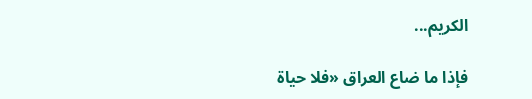الكريم...

فإذا ما ضاع العراق «فلا حياة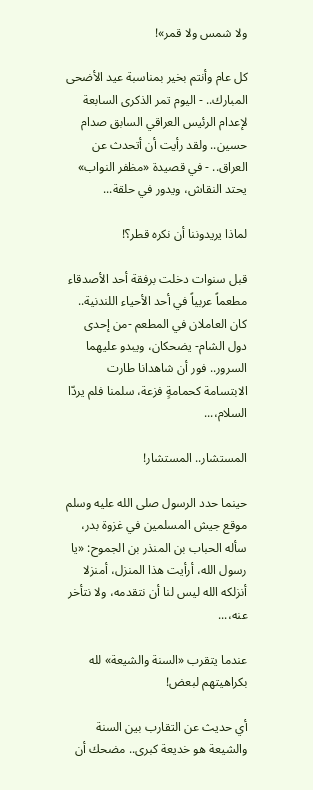ولا شمس ولا قمر»!

كل عام وأنتم بخير بمناسبة عيد الأضحى المبارك.. - اليوم تمر الذكرى السابعة لإعدام الرئيس العراقي السابق صدام حسين.. ولقد رأيت أن أتحدث عن العراق.. - في قصيدة «مظفر النواب» يحتد النقاش، ويدور في حلقة...

لماذا يريدوننا أن نكره قطر؟!

قبل سنوات دخلت برفقة أحد الأصدقاء مطعماً عربياً في أحد الأحياء اللندنية.. كان العاملان في المطعم -من إحدى دول الشام- يضحكان، ويبدو عليهما السرور.. فور أن شاهدانا طارت الابتسامة كحمامةٍ فزعة، سلمنا فلم يردّا السلام،...

المستشار.. المستشار!

حينما حدد الرسول صلى الله عليه وسلم موقع جيش المسلمين في غزوة بدر، سأله الحباب بن المنذر بن الجموح: «يا رسول الله، أرأيت هذا المنزل، أمنزلا أنزلكه الله ليس لنا أن نتقدمه، ولا نتأخر عنه،...

عندما يتقرب «السنة والشيعة» لله بكراهيتهم لبعض!

أي حديث عن التقارب بين السنة والشيعة هو خديعة كبرى.. مضحك أن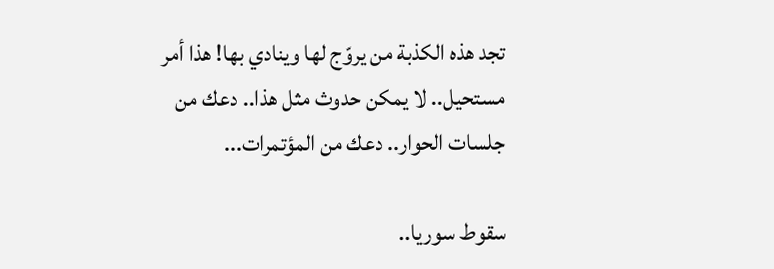تجد هذه الكذبة من يروّج لها وينادي بها! هذا أمر مستحيل.. لا يمكن حدوث مثل هذا.. دعك من جلسات الحوار.. دعك من المؤتمرات...

سقوط سوريا..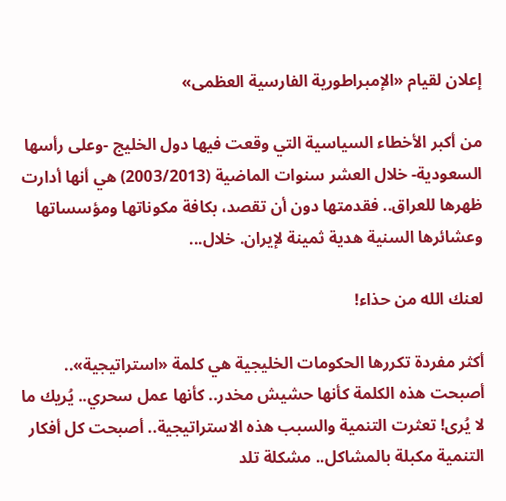إعلان لقيام «الإمبراطورية الفارسية العظمى»

من أكبر الأخطاء السياسية التي وقعت فيها دول الخليج -وعلى رأسها السعودية- خلال العشر سنوات الماضية (2003/2013) هي أنها أدارت ظهرها للعراق.. فقدمتها دون أن تقصد، بكافة مكوناتها ومؤسساتها وعشائرها السنية هدية ثمينة لإيران. خلال...

لعنك الله من حذاء!

أكثر مفردة تكررها الحكومات الخليجية هي كلمة «استراتيجية».. أصبحت هذه الكلمة كأنها حشيش مخدر.. كأنها عمل سحري.. يُريك ما لا يُرى! تعثرت التنمية والسبب هذه الاستراتيجية.. أصبحت كل أفكار التنمية مكبلة بالمشاكل.. مشكلة تلد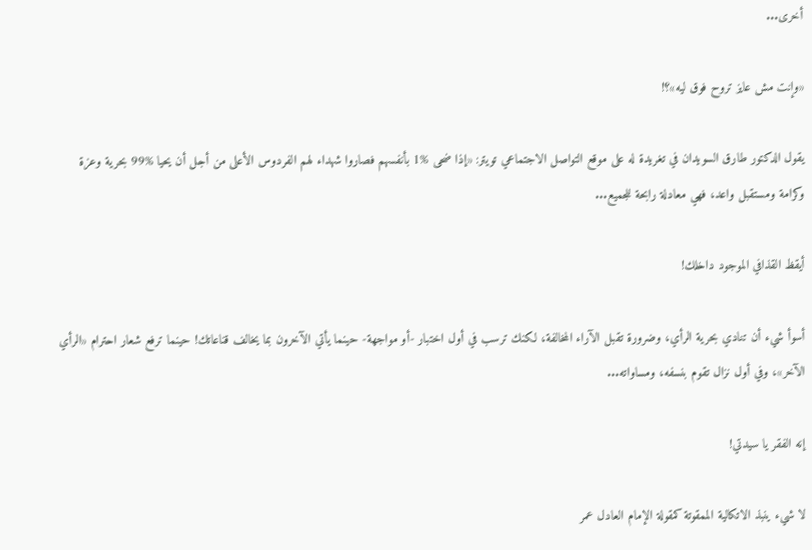أخرى...

«وإنت مش عايز تروح فوق ليه»؟!

يقول الدكتور طارق السويدان في تغريدة له على موقع التواصل الاجتماعي تويتر: «إذا ضحى %1 بأنفسهم فصاروا شهداء لهم الفردوس الأعلى من أجل أن يحيا %99 بحرية وعزة وكرامة ومستقبل واعد، فهي معادلة رابحة للجميع...

أيقظ القذافي الموجود داخلك!

أسوأ شيء أن تنادي بحرية الرأي، وضرورة تقبل الآراء المخالفة، لكنك ترسب في أول اختبار -أو مواجهة- حينما يأتي الآخرون بما يخالف قناعاتك! حينما ترفع شعار احترام «الرأي الآخر»، وفي أول نزال تقوم بنسفه، ومساواته...

إنه الفقر يا سيدتي!

لا شيء ينبذ الاتكالية الممقوتة كمقولة الإمام العادل عمر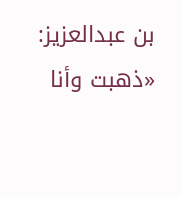بن عبدالعزيز: «ذهبت وأنا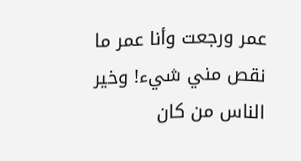عمر ورجعت وأنا عمر ما نقص مني شيء! وخير الناس من كان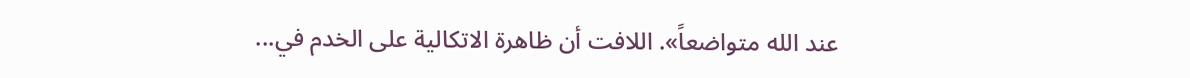عند الله متواضعاً». اللافت أن ظاهرة الاتكالية على الخدم في...